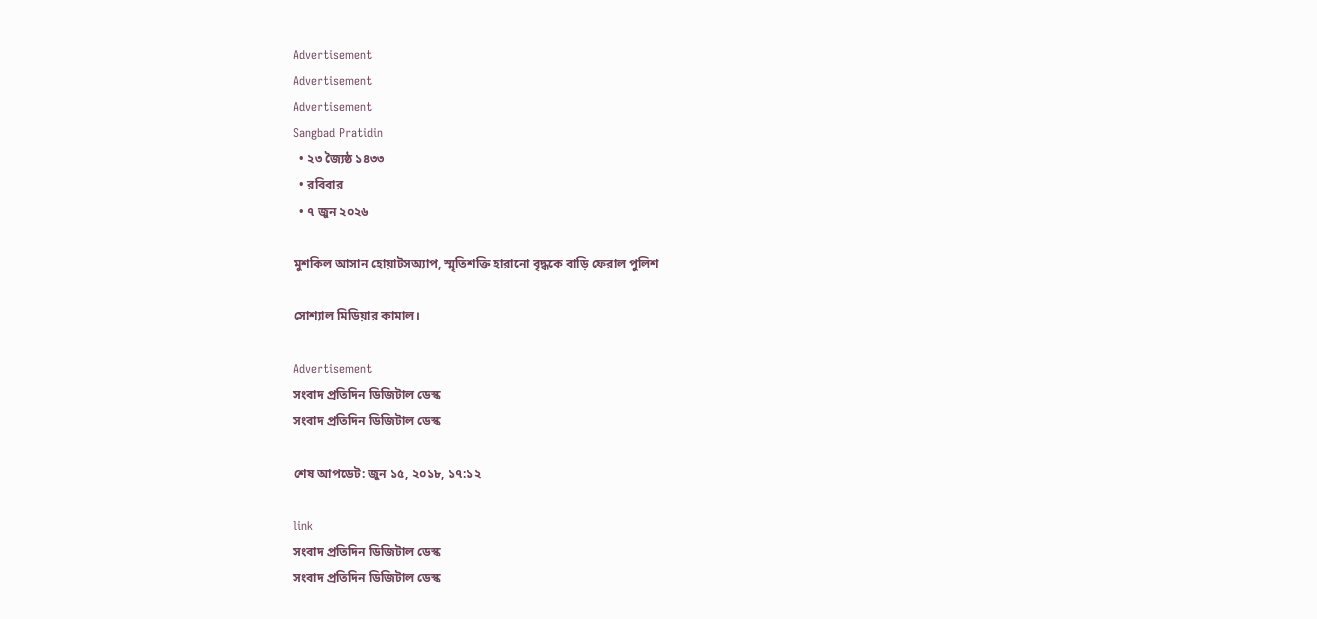Advertisement
Advertisement
Advertisement
Sangbad Pratidin
  • ২৩ জ্যৈষ্ঠ ১৪৩৩
  • রবিবার
  • ৭ জুন ২০২৬

মুশকিল আসান হোয়াটসঅ্যাপ, স্মৃতিশক্তি হারানো বৃদ্ধকে বাড়ি ফেরাল পুলিশ

সোশ্যাল মিডিয়ার কামাল।

Advertisement
সংবাদ প্রতিদিন ডিজিটাল ডেস্ক
সংবাদ প্রতিদিন ডিজিটাল ডেস্ক

শেষ আপডেট: জুন ১৫, ২০১৮, ১৭:১২

link
সংবাদ প্রতিদিন ডিজিটাল ডেস্ক
সংবাদ প্রতিদিন ডিজিটাল ডেস্ক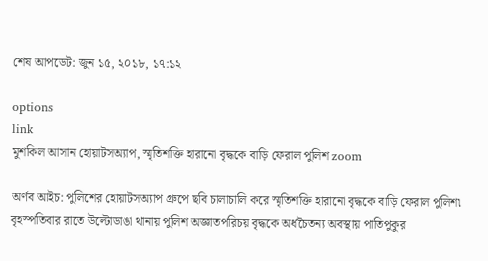শেষ আপডেট: জুন ১৫, ২০১৮, ১৭:১২

options
link
মুশকিল আসান হোয়াটসঅ্যাপ, স্মৃতিশক্তি হারানো বৃদ্ধকে বাড়ি ফেরাল পুলিশ zoom

অর্ণব আইচ: পুলিশের হোয়াটসঅ্যাপ গ্রুপে ছবি চালাচালি করে স্মৃতিশক্তি হারানো বৃদ্ধকে বাড়ি ফেরাল পুলিশ৷ বৃহস্পতিবার রাতে উল্টোডাঙা থানায় পুলিশ অজ্ঞাতপরিচয় বৃদ্ধকে অর্ধচৈতন্য অবস্থায় পাতিপুকুর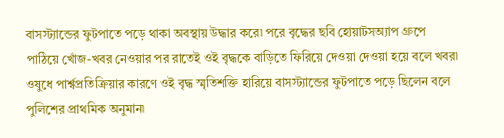বাসস্ট্যান্ডের ফুটপাতে পড়ে থাকা অবস্থায় উদ্ধার করে৷ পরে বৃদ্ধের ছবি হোয়াটসঅ্যাপ গ্রুপে পাঠিয়ে খোঁজ-খবর নেওয়ার পর রাতেই ওই বৃদ্ধকে বাড়িতে ফিরিয়ে দেওয়া দেওয়া হয়ে বলে খবর৷ ওষুধে পার্শ্বপ্রতিক্রিয়ার কারণে ওই বৃদ্ধ স্মৃতিশক্তি হারিয়ে বাসস্ট্যান্ডের ফুটপাতে পড়ে ছিলেন বলে পুলিশের প্রাথমিক অনুমান৷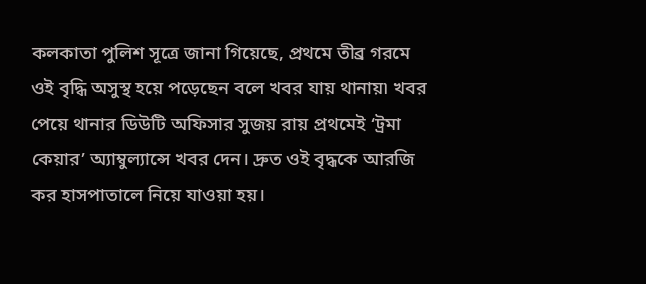কলকাতা পুলিশ সূত্রে জানা গিয়েছে, প্রথমে তীব্র গরমে ওই বৃদ্ধি অসুস্থ হয়ে পড়েছেন বলে খবর যায় থানায়৷ খবর পেয়ে থানার ডিউটি অফিসার সুজয় রায় প্রথমেই ‘ট্রমা কেয়ার’ অ্যাম্বুল্যান্সে খবর দেন। দ্রুত ওই বৃদ্ধকে আরজি কর হাসপাতালে নিয়ে যাওয়া হয়।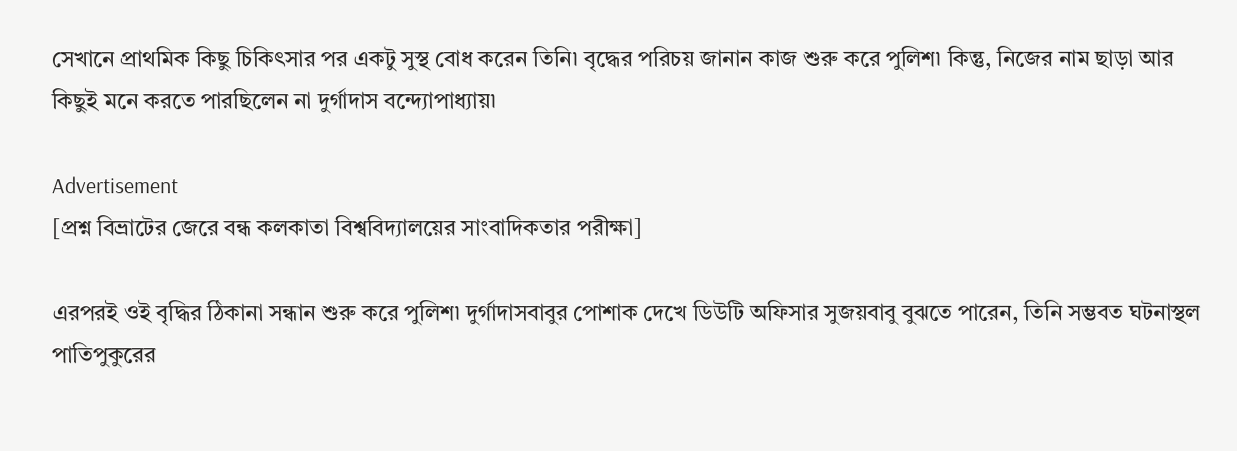সেখানে প্রাথমিক কিছু চিকিৎসার পর একটু সুস্থ বোধ করেন তিনি৷ বৃদ্ধের পরিচয় জানান কাজ শুরু করে পুলিশ৷ কিন্তু, নিজের নাম ছাড়া আর কিছুই মনে করতে পারছিলেন না দুর্গাদাস বন্দ্যোপাধ্যায়৷

Advertisement
[প্রশ্ন বিভ্রাটের জেরে বন্ধ কলকাতা বিশ্ববিদ্যালয়ের সাংবাদিকতার পরীক্ষা]

এরপরই ওই বৃদ্ধির ঠিকানা সন্ধান শুরু করে পুলিশ৷ দুর্গাদাসবাবুর পোশাক দেখে ডিউটি অফিসার সুজয়বাবু বুঝতে পারেন, তিনি সম্ভবত ঘটনাস্থল পাতিপুকুরের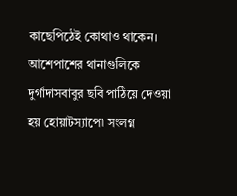কাছেপিঠেই কোথাও থাকেন। আশেপাশের থানাগুলিকে দুর্গাদাসবাবুর ছবি পাঠিয়ে দেওয়া হয় হোয়াটস্যাপে৷ সংলগ্ন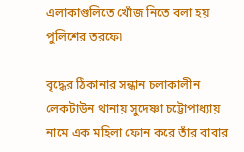এলাকাগুলিতে খোঁজ নিতে বলা হয় পুলিশের তরফে৷

বৃদ্ধের ঠিকানার সন্ধান চলাকালীন লেকটাউন থানায় সুদেষ্ণা চট্টোপাধ্যায় নামে এক মহিলা ফোন করে তাঁর বাবার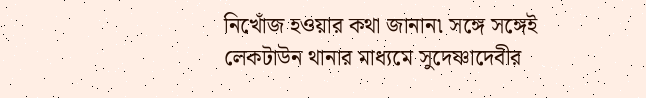নিখোঁজ হওয়ার কথা জানান৷ সঙ্গে সঙ্গেই লেকটাউন থানার মাধ্যমে সুদেষ্ণাদেবীর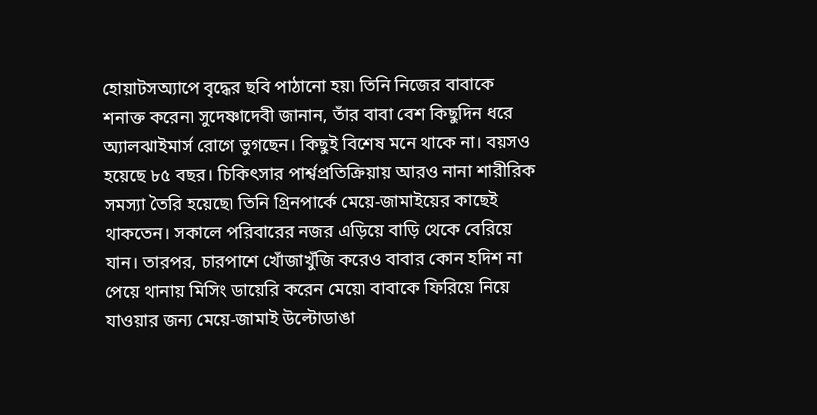হোয়াটসঅ্যাপে বৃদ্ধের ছবি পাঠানো হয়৷ তিনি নিজের বাবাকে শনাক্ত করেন৷ সুদেষ্ণাদেবী জানান, তাঁর বাবা বেশ কিছুদিন ধরে অ্যালঝাইমার্স রোগে ভুগছেন। কিছুই বিশেষ মনে থাকে না। বয়সও হয়েছে ৮৫ বছর। চিকিৎসার পার্শ্বপ্রতিক্রিয়ায় আরও নানা শারীরিক সমস্যা তৈরি হয়েছে৷ তিনি গ্রিনপার্কে মেয়ে-জামাইয়ের কাছেই থাকতেন। সকালে পরিবারের নজর এড়িয়ে বাড়ি থেকে বেরিয়ে যান। তারপর, চারপাশে খোঁজাখুঁজি করেও বাবার কোন হদিশ না পেয়ে থানায় মিসিং ডায়েরি করেন মেয়ে৷ বাবাকে ফিরিয়ে নিয়ে যাওয়ার জন্য মেয়ে-জামাই উল্টোডাঙা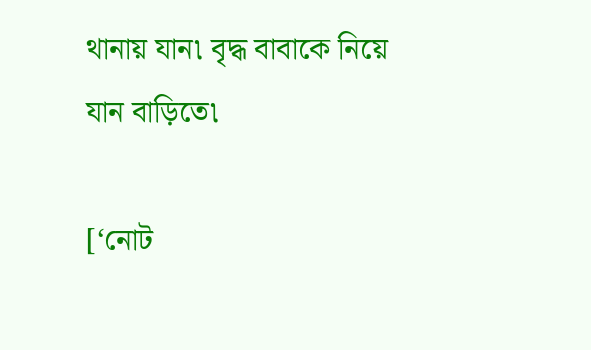থানায় যান৷ বৃদ্ধ বাবাকে নিয়ে যান বাড়িতে৷

[‘নোট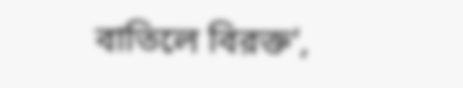বাতিলে বিরক্ত’,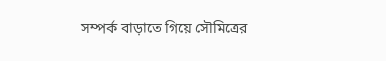সম্পর্ক বাড়াতে গিয়ে সৌমিত্রের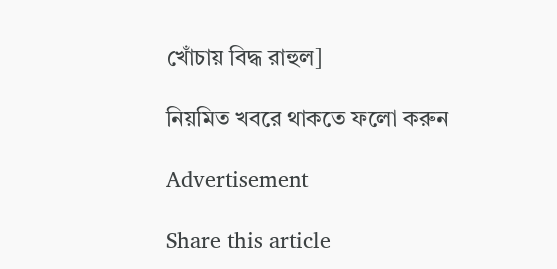খোঁচায় বিদ্ধ রাহুল]

নিয়মিত খবরে থাকতে ফলো করুন

Advertisement

Share this article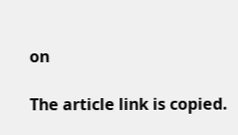on

The article link is copied.